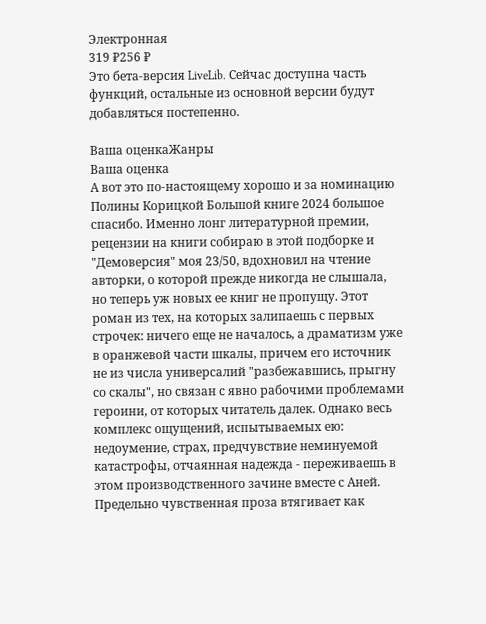Электронная
319 ₽256 ₽
Это бета-версия LiveLib. Сейчас доступна часть функций, остальные из основной версии будут добавляться постепенно.

Ваша оценкаЖанры
Ваша оценка
А вот это по-настоящему хорошо и за номинацию Полины Корицкой Большой книге 2024 большое спасибо. Именно лонг литературной премии, рецензии на книги собираю в этой подборке и "Демоверсия" моя 23/50, вдохновил на чтение авторки, о которой прежде никогда не слышала, но теперь уж новых ее книг не пропущу. Этот роман из тех, на которых залипаешь с первых строчек: ничего еще не началось, а драматизм уже в оранжевой части шкалы, причем его источник не из числа универсалий "разбежавшись, прыгну со скалы", но связан с явно рабочими проблемами героини, от которых читатель далек. Однако весь комплекс ощущений, испытываемых ею: недоумение, страх, предчувствие неминуемой катастрофы, отчаянная надежда - переживаешь в этом производственного зачине вместе с Аней.
Предельно чувственная проза втягивает как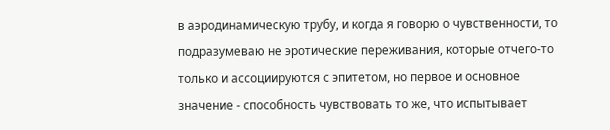в аэродинамическую трубу, и когда я говорю о чувственности, то подразумеваю не эротические переживания, которые отчего-то только и ассоциируются с эпитетом, но первое и основное значение - способность чувствовать то же, что испытывает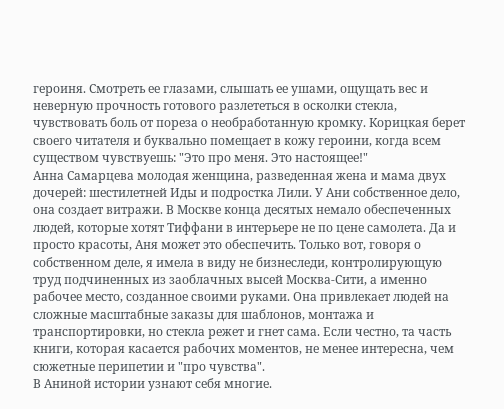героиня. Смотреть ее глазами, слышать ее ушами, ощущать вес и неверную прочность готового разлететься в осколки стекла, чувствовать боль от пореза о необработанную кромку. Корицкая берет своего читателя и буквально помещает в кожу героини, когда всем существом чувствуешь: "Это про меня. Это настоящее!"
Анна Самарцева молодая женщина, разведенная жена и мама двух дочерей: шестилетней Иды и подростка Лили. У Ани собственное дело, она создает витражи. В Москве конца десятых немало обеспеченных людей, которые хотят Тиффани в интерьере не по цене самолета. Да и просто красоты, Аня может это обеспечить. Только вот, говоря о собственном деле, я имела в виду не бизнеследи, контролирующую труд подчиненных из заоблачных высей Москва-Сити, а именно рабочее место, созданное своими руками. Она привлекает людей на сложные масштабные заказы для шаблонов, монтажа и транспортировки, но стекла режет и гнет сама. Если честно, та часть книги, которая касается рабочих моментов, не менее интересна, чем сюжетные перипетии и "про чувства".
В Аниной истории узнают себя многие.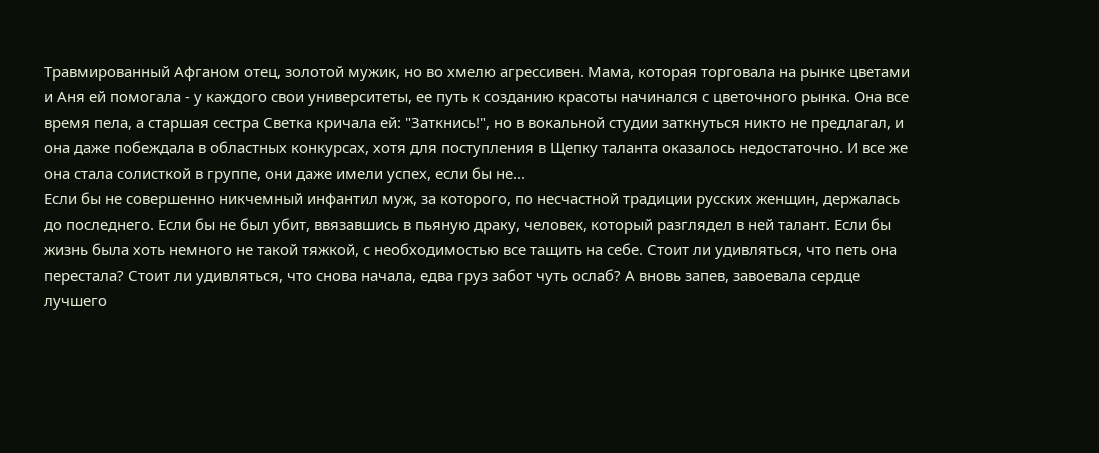Травмированный Афганом отец, золотой мужик, но во хмелю агрессивен. Мама, которая торговала на рынке цветами и Аня ей помогала - у каждого свои университеты, ее путь к созданию красоты начинался с цветочного рынка. Она все время пела, а старшая сестра Светка кричала ей: "Заткнись!", но в вокальной студии заткнуться никто не предлагал, и она даже побеждала в областных конкурсах, хотя для поступления в Щепку таланта оказалось недостаточно. И все же она стала солисткой в группе, они даже имели успех, если бы не...
Если бы не совершенно никчемный инфантил муж, за которого, по несчастной традиции русских женщин, держалась до последнего. Если бы не был убит, ввязавшись в пьяную драку, человек, который разглядел в ней талант. Если бы жизнь была хоть немного не такой тяжкой, с необходимостью все тащить на себе. Стоит ли удивляться, что петь она перестала? Стоит ли удивляться, что снова начала, едва груз забот чуть ослаб? А вновь запев, завоевала сердце лучшего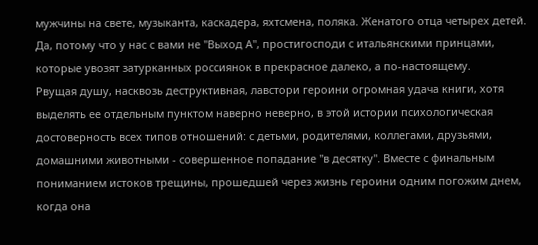мужчины на свете, музыканта, каскадера, яхтсмена, поляка. Женатого отца четырех детей. Да, потому что у нас с вами не "Выход А", простигосподи с итальянскими принцами, которые увозят затурканных россиянок в прекрасное далеко, а по-настоящему.
Рвущая душу, насквозь деструктивная, лавстори героини огромная удача книги, хотя выделять ее отдельным пунктом наверно неверно, в этой истории психологическая достоверность всех типов отношений: с детьми, родителями, коллегами, друзьями, домашними животными - совершенное попадание "в десятку". Вместе с финальным пониманием истоков трещины, прошедшей через жизнь героини одним погожим днем, когда она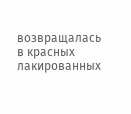возвращалась в красных лакированных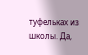туфельках из школы. Да,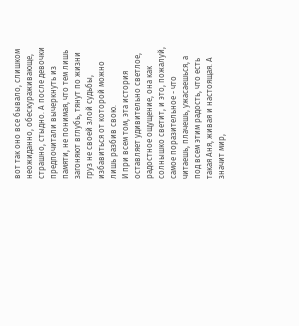вот так оно все бывало, слишком неожиданно, обескураживающе, страшно, стыдно. А после девочки предпочитали вычеркнуть из памяти, не понимая, что тем лишь загоняют вглубь, тянут по жизни груз не своей злой судьбы, избавиться от которой можно лишь разбив свою.
И при всем том, эта история оставляет удивительно светлое, радостное ощущение, она как солнышко светит, и это, пожалуй, самое поразительное - что читаешь, плачешь, ужасаешься, а под всем этим радость, что есть такая Аня, живая и настоящая. А значит мир,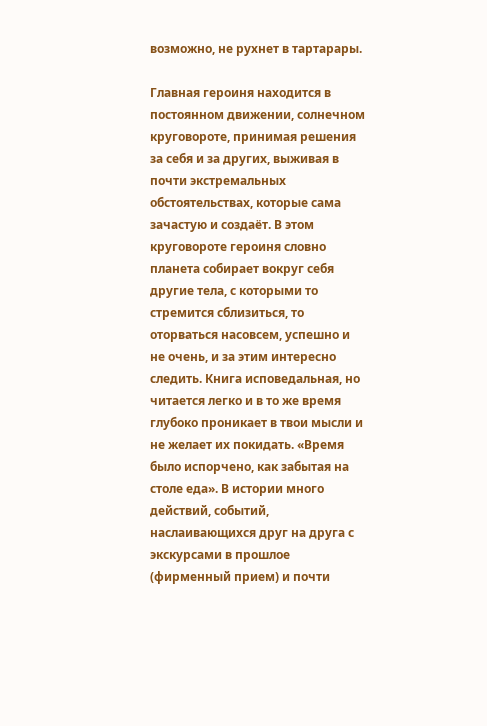возможно, не рухнет в тартарары.

Главная героиня находится в постоянном движении, солнечном круговороте, принимая решения за себя и за других, выживая в почти экстремальных обстоятельствах, которые сама зачастую и создаёт. В этом круговороте героиня словно планета собирает вокруг себя другие тела, с которыми то стремится сблизиться, то оторваться насовсем, успешно и не очень, и за этим интересно следить. Книга исповедальная, но читается легко и в то же время глубоко проникает в твои мысли и не желает их покидать. «Время было испорчено, как забытая на столе еда». В истории много действий, событий, наслаивающихся друг на друга с экскурсами в прошлое (фирменный прием) и почти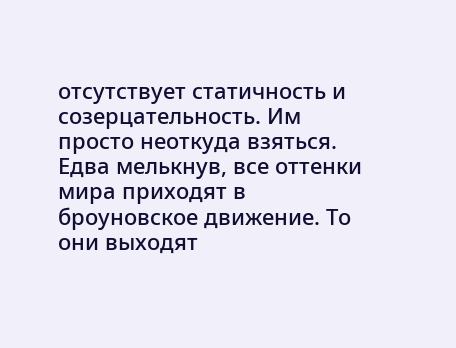отсутствует статичность и созерцательность. Им просто неоткуда взяться. Едва мелькнув, все оттенки мира приходят в броуновское движение. То они выходят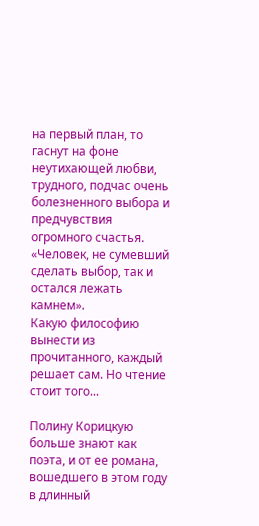на первый план, то гаснут на фоне неутихающей любви, трудного, подчас очень болезненного выбора и предчувствия огромного счастья. «Человек, не сумевший сделать выбор, так и остался лежать камнем».
Какую философию вынести из прочитанного, каждый решает сам. Но чтение стоит того...

Полину Корицкую больше знают как поэта, и от ее романа, вошедшего в этом году в длинный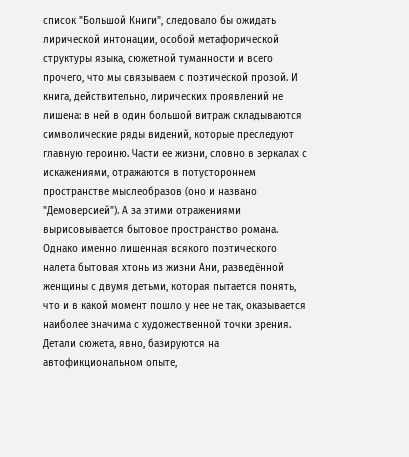список "Большой Книги", следовало бы ожидать лирической интонации, особой метафорической структуры языка, сюжетной туманности и всего прочего, что мы связываем с поэтической прозой. И книга, действительно, лирических проявлений не лишена: в ней в один большой витраж складываются символические ряды видений, которые преследуют главную героиню. Части ее жизни, словно в зеркалах с искажениями, отражаются в потустороннем пространстве мыслеобразов (оно и названо "Демоверсией"). А за этими отражениями вырисовывается бытовое пространство романа. Однако именно лишенная всякого поэтического налета бытовая хтонь из жизни Ани, разведённой женщины с двумя детьми, которая пытается понять, что и в какой момент пошло у нее не так, оказывается наиболее значима с художественной точки зрения.
Детали сюжета, явно, базируются на автофикциональном опыте,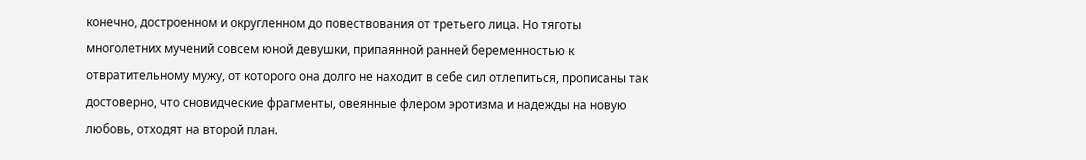конечно, достроенном и округленном до повествования от третьего лица. Но тяготы многолетних мучений совсем юной девушки, припаянной ранней беременностью к отвратительному мужу, от которого она долго не находит в себе сил отлепиться, прописаны так достоверно, что сновидческие фрагменты, овеянные флером эротизма и надежды на новую любовь, отходят на второй план.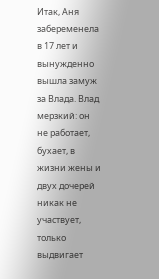Итак, Аня забеременела в 17 лет и вынужденно вышла замуж за Влада. Влад мерзкий: он не работает, бухает, в жизни жены и двух дочерей никак не участвует, только выдвигает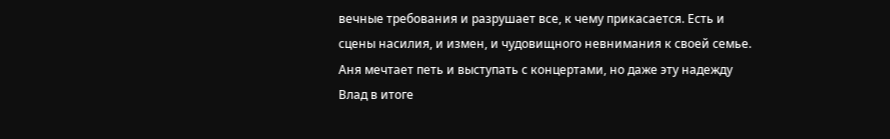вечные требования и разрушает все, к чему прикасается. Есть и сцены насилия, и измен, и чудовищного невнимания к своей семье. Аня мечтает петь и выступать с концертами, но даже эту надежду Влад в итоге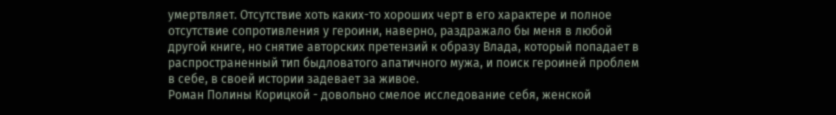умертвляет. Отсутствие хоть каких-то хороших черт в его характере и полное отсутствие сопротивления у героини, наверно, раздражало бы меня в любой другой книге, но снятие авторских претензий к образу Влада, который попадает в распространенный тип быдловатого апатичного мужа, и поиск героиней проблем в себе, в своей истории задевает за живое.
Роман Полины Корицкой - довольно смелое исследование себя, женской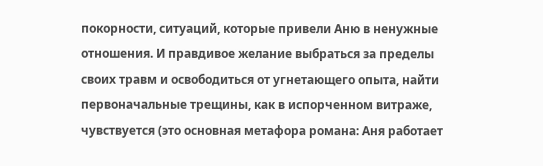покорности, ситуаций, которые привели Аню в ненужные отношения. И правдивое желание выбраться за пределы своих травм и освободиться от угнетающего опыта, найти первоначальные трещины, как в испорченном витраже, чувствуется (это основная метафора романа: Аня работает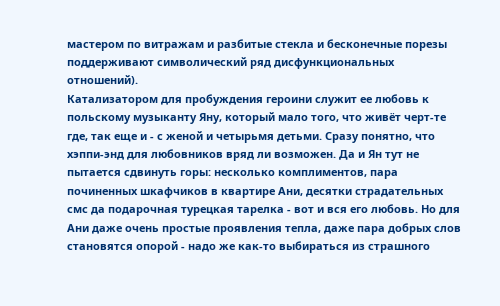мастером по витражам и разбитые стекла и бесконечные порезы поддерживают символический ряд дисфункциональных отношений).
Катализатором для пробуждения героини служит ее любовь к польскому музыканту Яну, который мало того, что живёт черт-те где, так еще и - с женой и четырьмя детьми. Сразу понятно, что хэппи-энд для любовников вряд ли возможен. Да и Ян тут не пытается сдвинуть горы: несколько комплиментов, пара починенных шкафчиков в квартире Ани, десятки страдательных смс да подарочная турецкая тарелка - вот и вся его любовь. Но для Ани даже очень простые проявления тепла, даже пара добрых слов становятся опорой - надо же как-то выбираться из страшного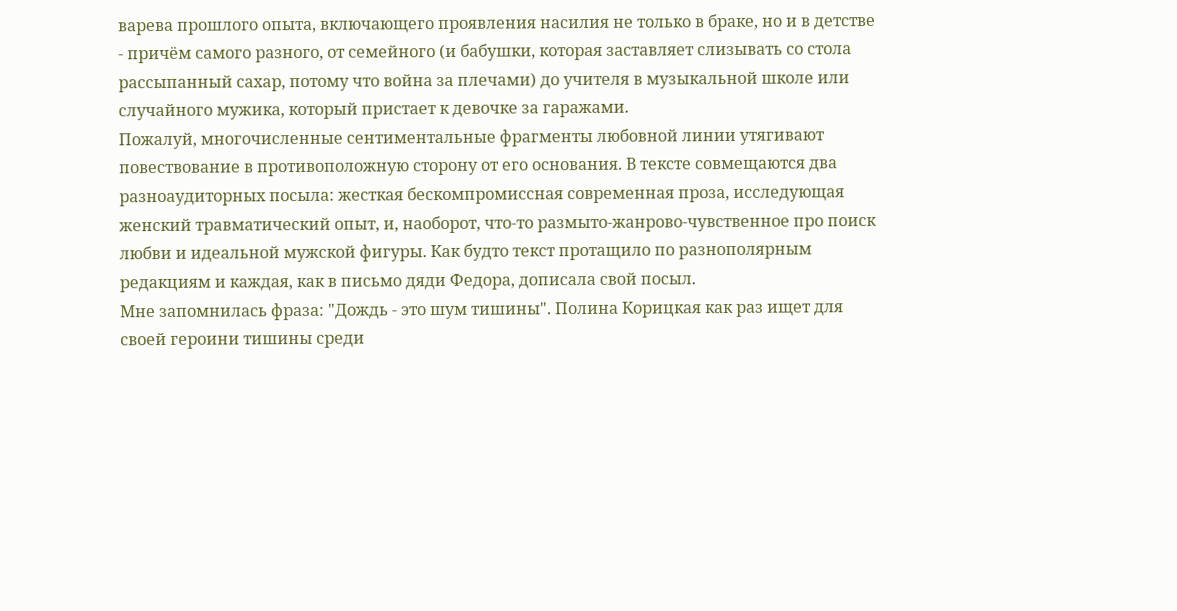варева прошлого опыта, включающего проявления насилия не только в браке, но и в детстве - причём самого разного, от семейного (и бабушки, которая заставляет слизывать со стола рассыпанный сахар, потому что война за плечами) до учителя в музыкальной школе или случайного мужика, который пристает к девочке за гаражами.
Пожалуй, многочисленные сентиментальные фрагменты любовной линии утягивают повествование в противоположную сторону от его основания. В тексте совмещаются два разноаудиторных посыла: жесткая бескомпромиссная современная проза, исследующая женский травматический опыт, и, наоборот, что-то размыто-жанрово-чувственное про поиск любви и идеальной мужской фигуры. Как будто текст протащило по разнополярным редакциям и каждая, как в письмо дяди Федора, дописала свой посыл.
Мне запомнилась фраза: "Дождь - это шум тишины". Полина Корицкая как раз ищет для своей героини тишины среди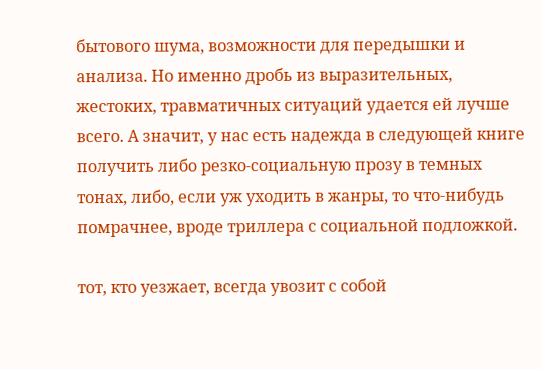бытового шума, возможности для передышки и анализа. Но именно дробь из выразительных, жестоких, травматичных ситуаций удается ей лучше всего. А значит, у нас есть надежда в следующей книге получить либо резко-социальную прозу в темных тонах, либо, если уж уходить в жанры, то что-нибудь помрачнее, вроде триллера с социальной подложкой.

тот, кто уезжает, всегда увозит с собой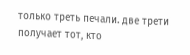только треть печали. две трети получает тот, кто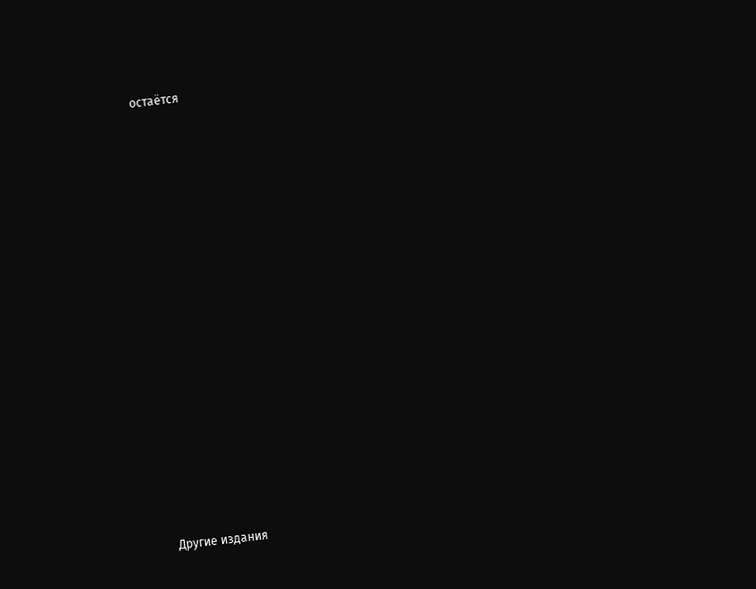остаётся


















Другие издания